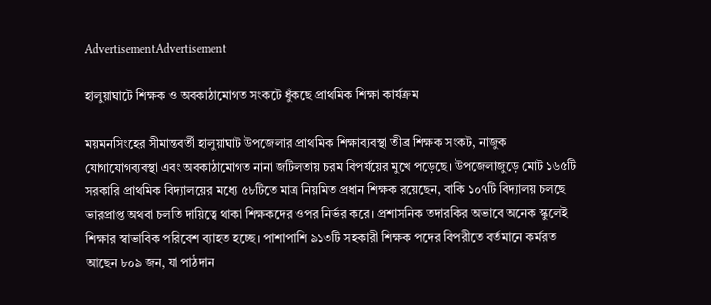AdvertisementAdvertisement

হালুয়াঘাটে শিক্ষক ও অবকাঠামোগত সংকটে ধুঁকছে প্রাথমিক শিক্ষা কার্যক্রম

ময়মনসিংহের সীমান্তবর্তী হালুয়াঘাট উপজেলার প্রাথমিক শিক্ষাব্যবস্থা তীব্র শিক্ষক সংকট, নাজুক যোগাযোগব্যবস্থা এবং অবকাঠামোগত নানা জটিলতায় চরম বিপর্যয়ের মুখে পড়েছে। উপজেলাজুড়ে মোট ১৬৫টি সরকারি প্রাথমিক বিদ্যালয়ের মধ্যে ৫৮টিতে মাত্র নিয়মিত প্রধান শিক্ষক রয়েছেন, বাকি ১০৭টি বিদ্যালয় চলছে ভারপ্রাপ্ত অথবা চলতি দায়িত্বে থাকা শিক্ষকদের ওপর নির্ভর করে। প্রশাসনিক তদারকির অভাবে অনেক স্কুলেই শিক্ষার স্বাভাবিক পরিবেশ ব্যাহত হচ্ছে। পাশাপাশি ৯১৩টি সহকারী শিক্ষক পদের বিপরীতে বর্তমানে কর্মরত আছেন ৮০৯ জন, যা পাঠদান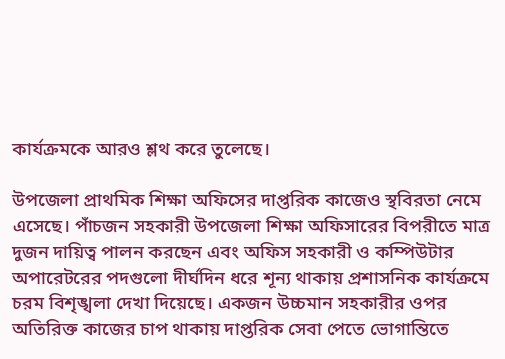কার্যক্রমকে আরও শ্লথ করে তুলেছে।

উপজেলা প্রাথমিক শিক্ষা অফিসের দাপ্তরিক কাজেও স্থবিরতা নেমে এসেছে। পাঁচজন সহকারী উপজেলা শিক্ষা অফিসারের বিপরীতে মাত্র দুজন দায়িত্ব পালন করছেন এবং অফিস সহকারী ও কম্পিউটার অপারেটরের পদগুলো দীর্ঘদিন ধরে শূন্য থাকায় প্রশাসনিক কার্যক্রমে চরম বিশৃঙ্খলা দেখা দিয়েছে। একজন উচ্চমান সহকারীর ওপর অতিরিক্ত কাজের চাপ থাকায় দাপ্তরিক সেবা পেতে ভোগান্তিতে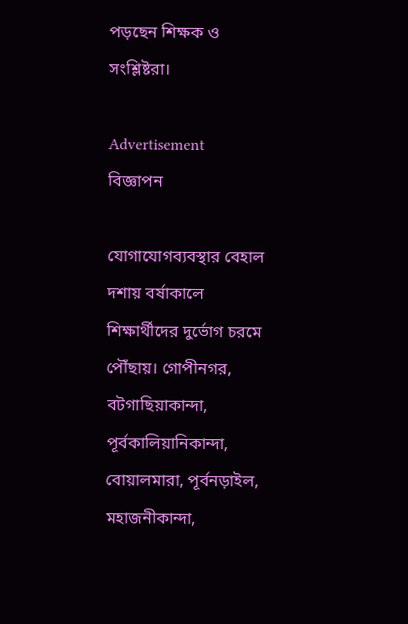পড়ছেন শিক্ষক ও সংশ্লিষ্টরা।

Advertisement
বিজ্ঞাপন

যোগাযোগব্যবস্থার বেহাল দশায় বর্ষাকালে শিক্ষার্থীদের দুর্ভোগ চরমে পৌঁছায়। গোপীনগর, বটগাছিয়াকান্দা, পূর্বকালিয়ানিকান্দা, বোয়ালমারা, পূর্বনড়াইল, মহাজনীকান্দা,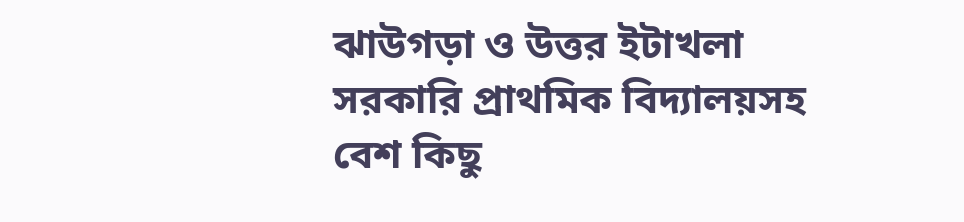ঝাউগড়া ও উত্তর ইটাখলা সরকারি প্রাথমিক বিদ্যালয়সহ বেশ কিছু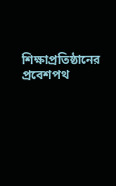শিক্ষাপ্রতিষ্ঠানের প্রবেশপথ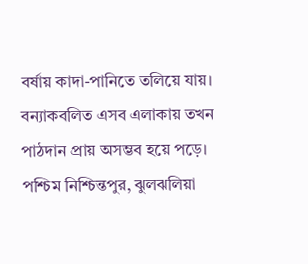বর্ষায় কাদা-পানিতে তলিয়ে যায়। বন্যাকবলিত এসব এলাকায় তখন পাঠদান প্রায় অসম্ভব হয়ে পড়ে। পশ্চিম নিশ্চিন্তপুর, ঝুলঝলিয়া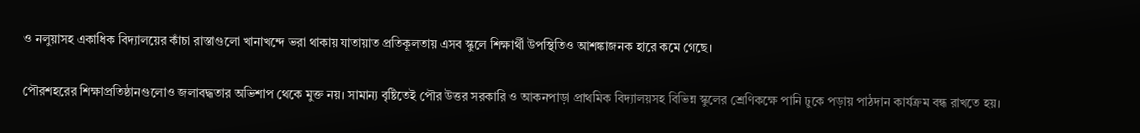ও নলুয়াসহ একাধিক বিদ্যালয়ের কাঁচা রাস্তাগুলো খানাখন্দে ভরা থাকায় যাতায়াত প্রতিকূলতায় এসব স্কুলে শিক্ষার্থী উপস্থিতিও আশঙ্কাজনক হারে কমে গেছে।

পৌরশহরের শিক্ষাপ্রতিষ্ঠানগুলোও জলাবদ্ধতার অভিশাপ থেকে মুক্ত নয়। সামান্য বৃষ্টিতেই পৌর উত্তর সরকারি ও আকনপাড়া প্রাথমিক বিদ্যালয়সহ বিভিন্ন স্কুলের শ্রেণিকক্ষে পানি ঢুকে পড়ায় পাঠদান কার্যক্রম বন্ধ রাখতে হয়।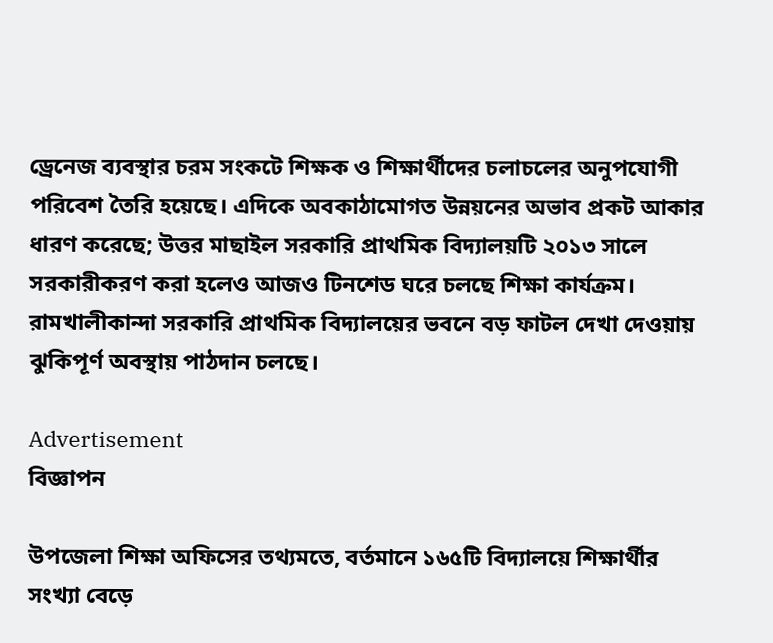ড্রেনেজ ব্যবস্থার চরম সংকটে শিক্ষক ও শিক্ষার্থীদের চলাচলের অনুপযোগী পরিবেশ তৈরি হয়েছে। এদিকে অবকাঠামোগত উন্নয়নের অভাব প্রকট আকার ধারণ করেছে; উত্তর মাছাইল সরকারি প্রাথমিক বিদ্যালয়টি ২০১৩ সালে সরকারীকরণ করা হলেও আজও টিনশেড ঘরে চলছে শিক্ষা কার্যক্রম। রামখালীকান্দা সরকারি প্রাথমিক বিদ্যালয়ের ভবনে বড় ফাটল দেখা দেওয়ায় ঝুকিপূর্ণ অবস্থায় পাঠদান চলছে।

Advertisement
বিজ্ঞাপন

উপজেলা শিক্ষা অফিসের তথ্যমতে, বর্তমানে ১৬৫টি বিদ্যালয়ে শিক্ষার্থীর সংখ্যা বেড়ে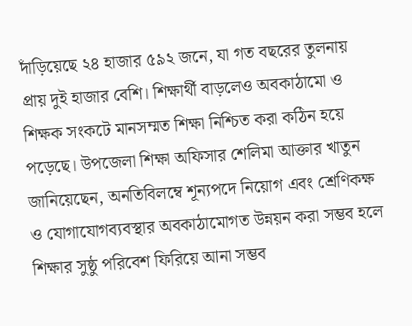দাঁড়িয়েছে ২৪ হাজার ৫৯২ জনে, যা গত বছরের তুলনায় প্রায় দুই হাজার বেশি। শিক্ষার্থী বাড়লেও অবকাঠামো ও শিক্ষক সংকটে মানসম্মত শিক্ষা নিশ্চিত করা কঠিন হয়ে পড়েছে। উপজেলা শিক্ষা অফিসার শেলিমা আক্তার খাতুন জানিয়েছেন, অনতিবিলম্বে শূন্যপদে নিয়োগ এবং শ্রেণিকক্ষ ও যোগাযোগব্যবস্থার অবকাঠামোগত উন্নয়ন করা সম্ভব হলে শিক্ষার সুষ্ঠু পরিবেশ ফিরিয়ে আনা সম্ভব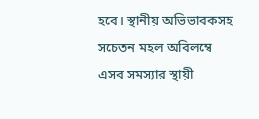হবে। স্থানীয় অভিভাবকসহ সচেতন মহল অবিলম্বে এসব সমস্যার স্থায়ী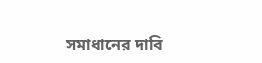সমাধানের দাবি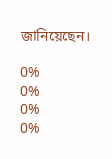জানিয়েছেন।

0%
0%
0%
0%